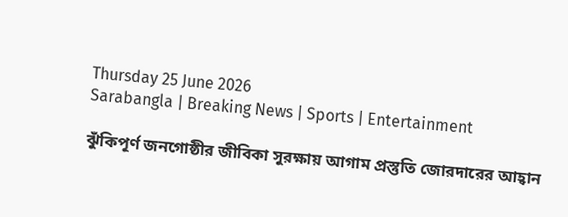Thursday 25 June 2026
Sarabangla | Breaking News | Sports | Entertainment

ঝুঁকিপূর্ণ জনগোষ্ঠীর জীবিকা সুরক্ষায় আগাম প্রস্তুতি জোরদারের আহ্বান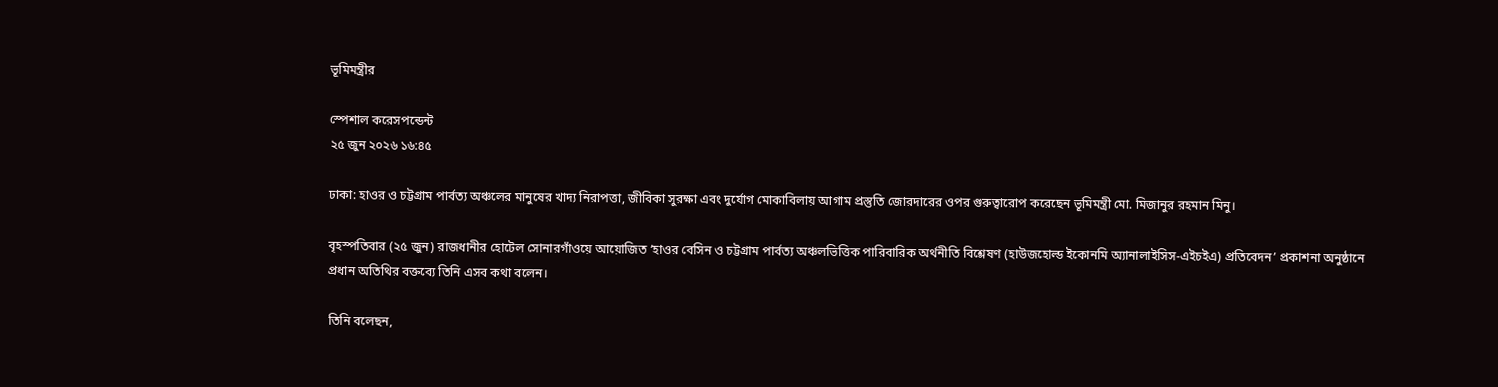ভূমিমন্ত্রীর

স্পেশাল করেসপন্ডেন্ট
২৫ জুন ২০২৬ ১৬:৪৫

ঢাকা: হাওর ও চট্টগ্রাম পার্বত্য অঞ্চলের মানুষের খাদ্য নিরাপত্তা, জীবিকা সুরক্ষা এবং দুর্যোগ মোকাবিলায় আগাম প্রস্তুতি জোরদারের ওপর গুরুত্বারোপ করেছেন ভূমিমন্ত্রী মো. মিজানুর রহমান মিনু।

বৃহস্পতিবার (২৫ জুন) রাজধানীর হোটেল সোনারগাঁওয়ে আয়োজিত ‘হাওর বেসিন ও চট্টগ্রাম পার্বত্য অঞ্চলভিত্তিক পারিবারিক অর্থনীতি বিশ্লেষণ (হাউজহোল্ড ইকোনমি অ্যানালাইসিস-এইচইএ) প্রতিবেদন’ প্রকাশনা অনুষ্ঠানে প্রধান অতিথির বক্তব্যে তিনি এসব কথা বলেন।

তিনি বলেছন,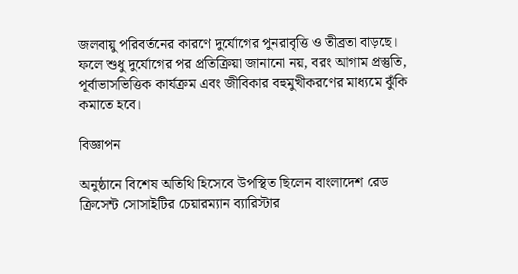জলবায়ু পরিবর্তনের কারণে দুর্যোগের পুনরাবৃত্তি ও তীব্রতা বাড়ছে। ফলে শুধু দুর্যোগের পর প্রতিক্রিয়া জানানো নয়, বরং আগাম প্রস্তুতি, পূর্বাভাসভিত্তিক কার্যক্রম এবং জীবিকার বহুমুখীকরণের মাধ্যমে ঝুঁকি কমাতে হবে।

বিজ্ঞাপন

অনুষ্ঠানে বিশেষ অতিথি হিসেবে উপস্থিত ছিলেন বাংলাদেশ রেড ক্রিসেন্ট সোসাইটির চেয়ারম্যান ব্যারিস্টার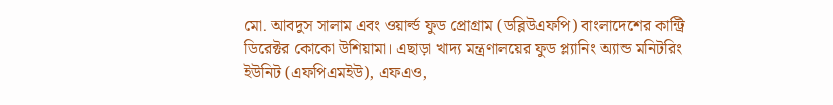মো. আবদুস সালাম এবং ওয়ার্ল্ড ফুড প্রোগ্রাম (ডব্লিউএফপি) বাংলাদেশের কান্ট্রি ডিরেক্টর কোকো উশিয়ামা। এছাড়া খাদ্য মন্ত্রণালয়ের ফুড প্ল্যানিং অ্যান্ড মনিটরিং ইউনিট (এফপিএমইউ), এফএও,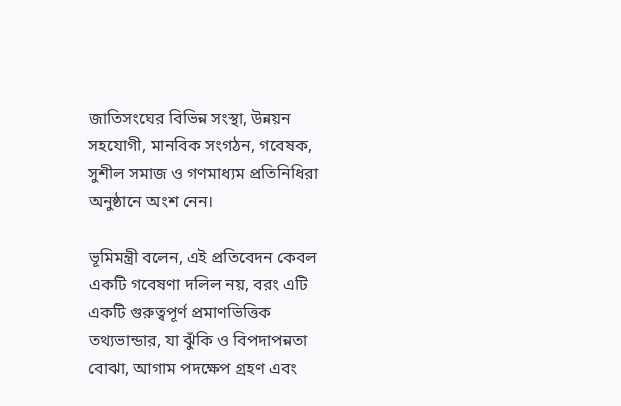জাতিসংঘের বিভিন্ন সংস্থা, উন্নয়ন সহযোগী, মানবিক সংগঠন, গবেষক, সুশীল সমাজ ও গণমাধ্যম প্রতিনিধিরা অনুষ্ঠানে অংশ নেন।

ভূমিমন্ত্রী বলেন, এই প্রতিবেদন কেবল একটি গবেষণা দলিল নয়, বরং এটি একটি গুরুত্বপূর্ণ প্রমাণভিত্তিক তথ্যভান্ডার, যা ঝুঁকি ও বিপদাপন্নতা বোঝা, আগাম পদক্ষেপ গ্রহণ এবং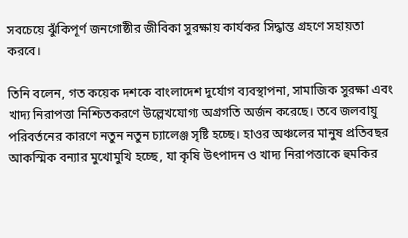সবচেয়ে ঝুঁকিপূর্ণ জনগোষ্ঠীর জীবিকা সুরক্ষায় কার্যকর সিদ্ধান্ত গ্রহণে সহায়তা করবে।

তিনি বলেন, গত কয়েক দশকে বাংলাদেশ দুর্যোগ ব্যবস্থাপনা, সামাজিক সুরক্ষা এবং খাদ্য নিরাপত্তা নিশ্চিতকরণে উল্লেখযোগ্য অগ্রগতি অর্জন করেছে। তবে জলবায়ু পরিবর্তনের কারণে নতুন নতুন চ্যালেঞ্জ সৃষ্টি হচ্ছে। হাওর অঞ্চলের মানুষ প্রতিবছর আকস্মিক বন্যার মুখোমুখি হচ্ছে, যা কৃষি উৎপাদন ও খাদ্য নিরাপত্তাকে হুমকির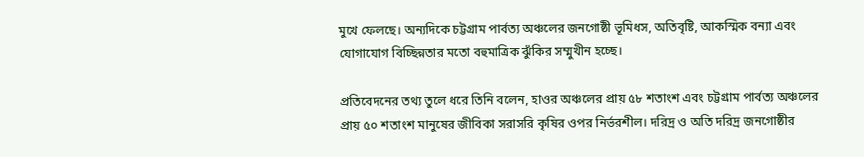মুখে ফেলছে। অন্যদিকে চট্টগ্রাম পার্বত্য অঞ্চলের জনগোষ্ঠী ভূমিধস, অতিবৃষ্টি, আকস্মিক বন্যা এবং যোগাযোগ বিচ্ছিন্নতার মতো বহুমাত্রিক ঝুঁকির সম্মুখীন হচ্ছে।

প্রতিবেদনের তথ্য তুলে ধরে তিনি বলেন, হাওর অঞ্চলের প্রায় ৫৮ শতাংশ এবং চট্টগ্রাম পার্বত্য অঞ্চলের প্রায় ৫০ শতাংশ মানুষের জীবিকা সরাসরি কৃষির ওপর নির্ভরশীল। দরিদ্র ও অতি দরিদ্র জনগোষ্ঠীর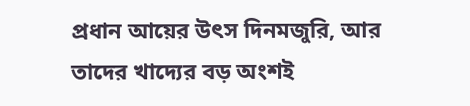প্রধান আয়ের উৎস দিনমজুরি, আর তাদের খাদ্যের বড় অংশই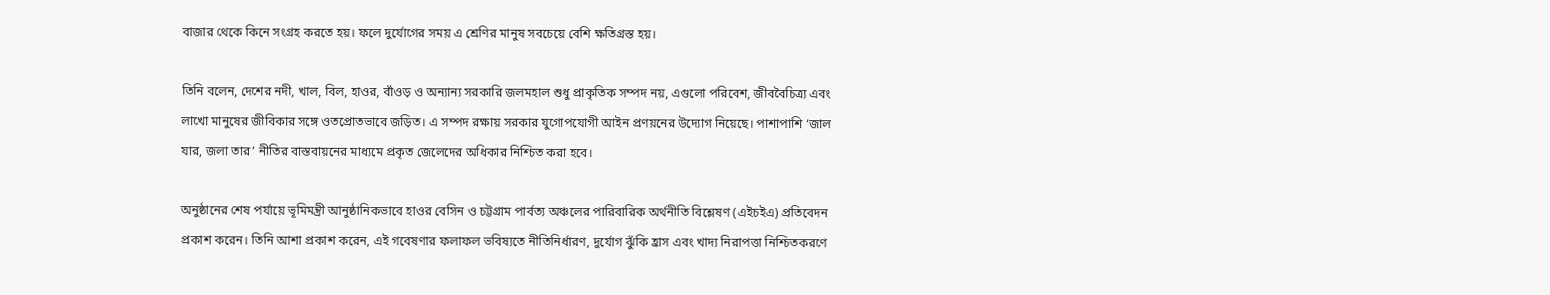বাজার থেকে কিনে সংগ্রহ করতে হয়। ফলে দুর্যোগের সময় এ শ্রেণির মানুষ সবচেয়ে বেশি ক্ষতিগ্রস্ত হয়।

তিনি বলেন, দেশের নদী, খাল, বিল, হাওর, বাঁওড় ও অন্যান্য সরকারি জলমহাল শুধু প্রাকৃতিক সম্পদ নয়, এগুলো পরিবেশ, জীববৈচিত্র্য এবং লাখো মানুষের জীবিকার সঙ্গে ওতপ্রোতভাবে জড়িত। এ সম্পদ রক্ষায় সরকার যুগোপযোগী আইন প্রণয়নের উদ্যোগ নিয়েছে। পাশাপাশি ‘জাল যার, জলা তার’ নীতির বাস্তবায়নের মাধ্যমে প্রকৃত জেলেদের অধিকার নিশ্চিত করা হবে।

অনুষ্ঠানের শেষ পর্যায়ে ভূমিমন্ত্রী আনুষ্ঠানিকভাবে হাওর বেসিন ও চট্টগ্রাম পার্বত্য অঞ্চলের পারিবারিক অর্থনীতি বিশ্লেষণ (এইচইএ) প্রতিবেদন প্রকাশ করেন। তিনি আশা প্রকাশ করেন, এই গবেষণার ফলাফল ভবিষ্যতে নীতিনির্ধারণ, দুর্যোগ ঝুঁকি হ্রাস এবং খাদ্য নিরাপত্তা নিশ্চিতকরণে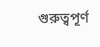গুরুত্বপূর্ণ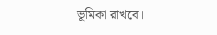ভূমিকা রাখবে।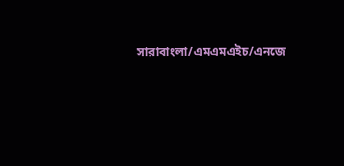সারাবাংলা/এমএমএইচ/এনজে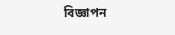বিজ্ঞাপন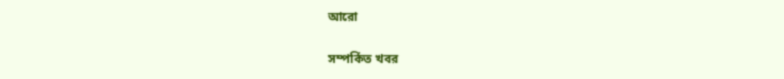আরো

সম্পর্কিত খবর